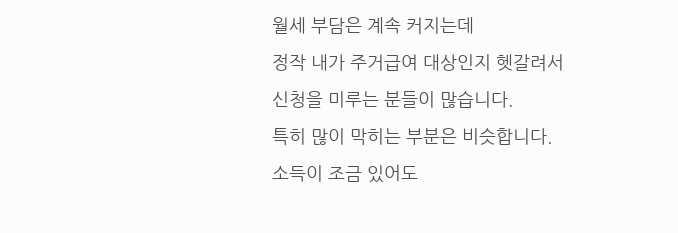월세 부담은 계속 커지는데
정작 내가 주거급여 대상인지 헷갈려서 신청을 미루는 분들이 많습니다.
특히 많이 막히는 부분은 비슷합니다.
소득이 조금 있어도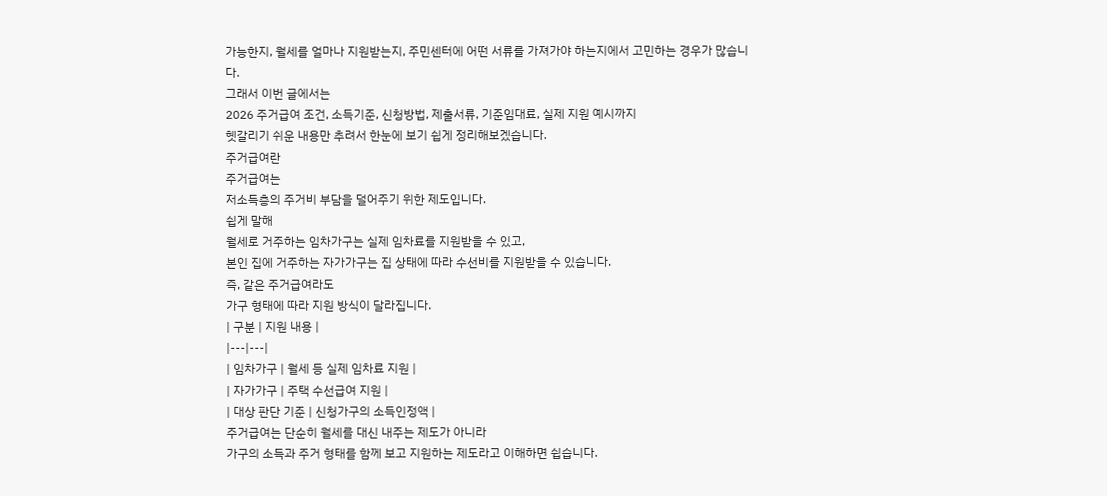가능한지, 월세를 얼마나 지원받는지, 주민센터에 어떤 서류를 가져가야 하는지에서 고민하는 경우가 많습니다.
그래서 이번 글에서는
2026 주거급여 조건, 소득기준, 신청방법, 제출서류, 기준임대료, 실제 지원 예시까지
헷갈리기 쉬운 내용만 추려서 한눈에 보기 쉽게 정리해보겠습니다.
주거급여란
주거급여는
저소득층의 주거비 부담을 덜어주기 위한 제도입니다.
쉽게 말해
월세로 거주하는 임차가구는 실제 임차료를 지원받을 수 있고,
본인 집에 거주하는 자가가구는 집 상태에 따라 수선비를 지원받을 수 있습니다.
즉, 같은 주거급여라도
가구 형태에 따라 지원 방식이 달라집니다.
| 구분 | 지원 내용 |
|---|---|
| 임차가구 | 월세 등 실제 임차료 지원 |
| 자가가구 | 주택 수선급여 지원 |
| 대상 판단 기준 | 신청가구의 소득인정액 |
주거급여는 단순히 월세를 대신 내주는 제도가 아니라
가구의 소득과 주거 형태를 함께 보고 지원하는 제도라고 이해하면 쉽습니다.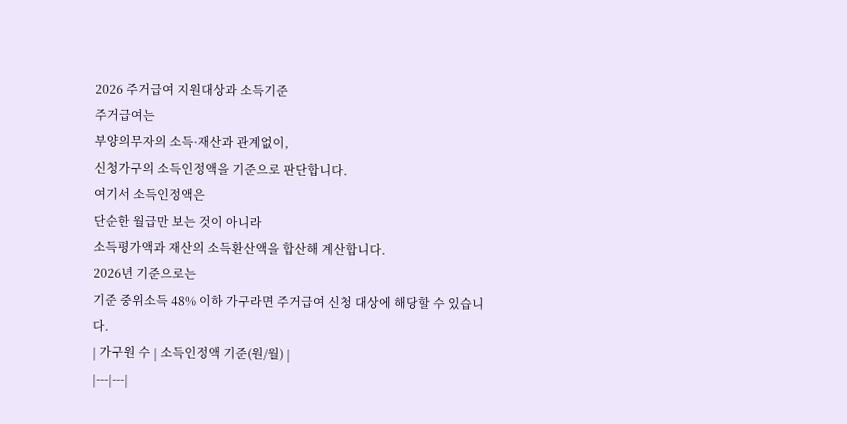2026 주거급여 지원대상과 소득기준
주거급여는
부양의무자의 소득·재산과 관계없이,
신청가구의 소득인정액을 기준으로 판단합니다.
여기서 소득인정액은
단순한 월급만 보는 것이 아니라
소득평가액과 재산의 소득환산액을 합산해 계산합니다.
2026년 기준으로는
기준 중위소득 48% 이하 가구라면 주거급여 신청 대상에 해당할 수 있습니다.
| 가구원 수 | 소득인정액 기준(원/월) |
|---|---|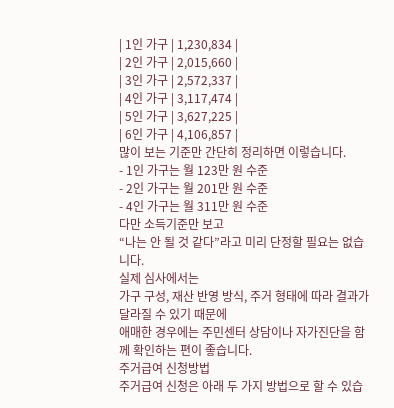| 1인 가구 | 1,230,834 |
| 2인 가구 | 2,015,660 |
| 3인 가구 | 2,572,337 |
| 4인 가구 | 3,117,474 |
| 5인 가구 | 3,627,225 |
| 6인 가구 | 4,106,857 |
많이 보는 기준만 간단히 정리하면 이렇습니다.
- 1인 가구는 월 123만 원 수준
- 2인 가구는 월 201만 원 수준
- 4인 가구는 월 311만 원 수준
다만 소득기준만 보고
“나는 안 될 것 같다”라고 미리 단정할 필요는 없습니다.
실제 심사에서는
가구 구성, 재산 반영 방식, 주거 형태에 따라 결과가 달라질 수 있기 때문에
애매한 경우에는 주민센터 상담이나 자가진단을 함께 확인하는 편이 좋습니다.
주거급여 신청방법
주거급여 신청은 아래 두 가지 방법으로 할 수 있습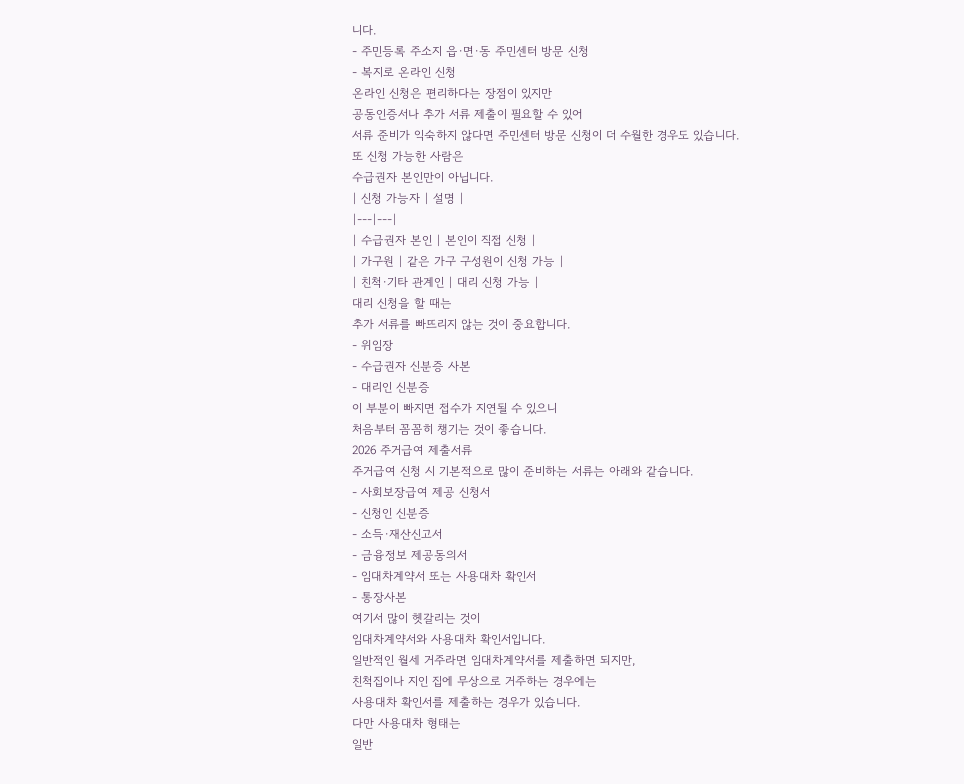니다.
- 주민등록 주소지 읍·면·동 주민센터 방문 신청
- 복지로 온라인 신청
온라인 신청은 편리하다는 장점이 있지만
공동인증서나 추가 서류 제출이 필요할 수 있어
서류 준비가 익숙하지 않다면 주민센터 방문 신청이 더 수월한 경우도 있습니다.
또 신청 가능한 사람은
수급권자 본인만이 아닙니다.
| 신청 가능자 | 설명 |
|---|---|
| 수급권자 본인 | 본인이 직접 신청 |
| 가구원 | 같은 가구 구성원이 신청 가능 |
| 친척·기타 관계인 | 대리 신청 가능 |
대리 신청을 할 때는
추가 서류를 빠뜨리지 않는 것이 중요합니다.
- 위임장
- 수급권자 신분증 사본
- 대리인 신분증
이 부분이 빠지면 접수가 지연될 수 있으니
처음부터 꼼꼼히 챙기는 것이 좋습니다.
2026 주거급여 제출서류
주거급여 신청 시 기본적으로 많이 준비하는 서류는 아래와 같습니다.
- 사회보장급여 제공 신청서
- 신청인 신분증
- 소득·재산신고서
- 금융정보 제공동의서
- 임대차계약서 또는 사용대차 확인서
- 통장사본
여기서 많이 헷갈리는 것이
임대차계약서와 사용대차 확인서입니다.
일반적인 월세 거주라면 임대차계약서를 제출하면 되지만,
친척집이나 지인 집에 무상으로 거주하는 경우에는
사용대차 확인서를 제출하는 경우가 있습니다.
다만 사용대차 형태는
일반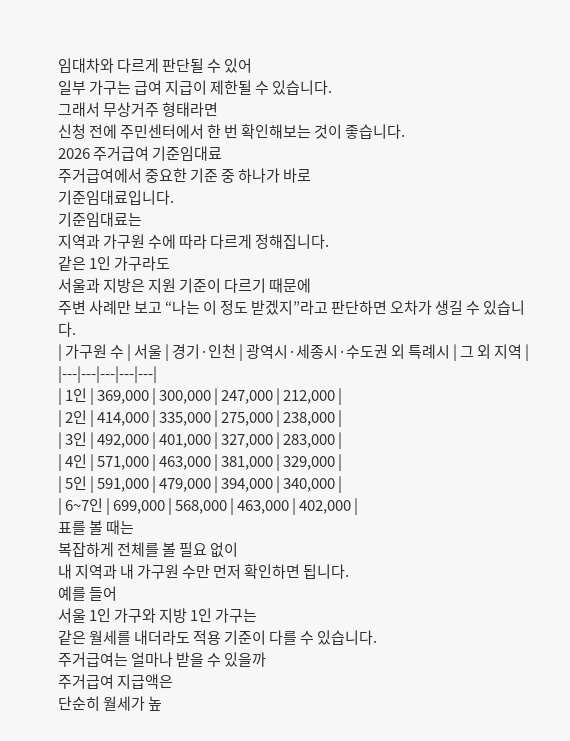임대차와 다르게 판단될 수 있어
일부 가구는 급여 지급이 제한될 수 있습니다.
그래서 무상거주 형태라면
신청 전에 주민센터에서 한 번 확인해보는 것이 좋습니다.
2026 주거급여 기준임대료
주거급여에서 중요한 기준 중 하나가 바로
기준임대료입니다.
기준임대료는
지역과 가구원 수에 따라 다르게 정해집니다.
같은 1인 가구라도
서울과 지방은 지원 기준이 다르기 때문에
주변 사례만 보고 “나는 이 정도 받겠지”라고 판단하면 오차가 생길 수 있습니다.
| 가구원 수 | 서울 | 경기·인천 | 광역시·세종시·수도권 외 특례시 | 그 외 지역 |
|---|---|---|---|---|
| 1인 | 369,000 | 300,000 | 247,000 | 212,000 |
| 2인 | 414,000 | 335,000 | 275,000 | 238,000 |
| 3인 | 492,000 | 401,000 | 327,000 | 283,000 |
| 4인 | 571,000 | 463,000 | 381,000 | 329,000 |
| 5인 | 591,000 | 479,000 | 394,000 | 340,000 |
| 6~7인 | 699,000 | 568,000 | 463,000 | 402,000 |
표를 볼 때는
복잡하게 전체를 볼 필요 없이
내 지역과 내 가구원 수만 먼저 확인하면 됩니다.
예를 들어
서울 1인 가구와 지방 1인 가구는
같은 월세를 내더라도 적용 기준이 다를 수 있습니다.
주거급여는 얼마나 받을 수 있을까
주거급여 지급액은
단순히 월세가 높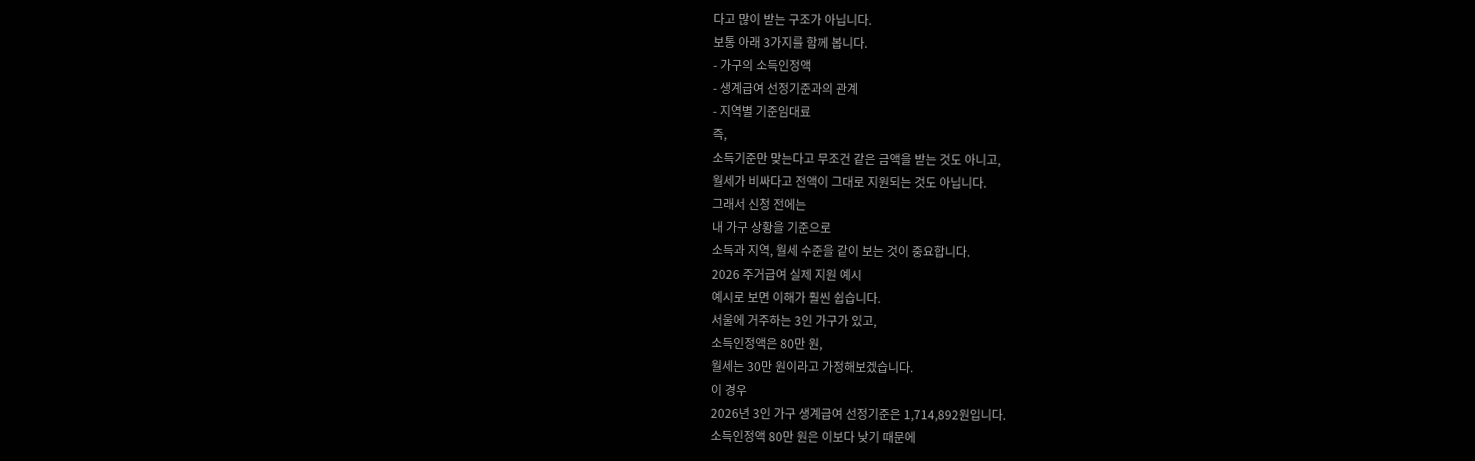다고 많이 받는 구조가 아닙니다.
보통 아래 3가지를 함께 봅니다.
- 가구의 소득인정액
- 생계급여 선정기준과의 관계
- 지역별 기준임대료
즉,
소득기준만 맞는다고 무조건 같은 금액을 받는 것도 아니고,
월세가 비싸다고 전액이 그대로 지원되는 것도 아닙니다.
그래서 신청 전에는
내 가구 상황을 기준으로
소득과 지역, 월세 수준을 같이 보는 것이 중요합니다.
2026 주거급여 실제 지원 예시
예시로 보면 이해가 훨씬 쉽습니다.
서울에 거주하는 3인 가구가 있고,
소득인정액은 80만 원,
월세는 30만 원이라고 가정해보겠습니다.
이 경우
2026년 3인 가구 생계급여 선정기준은 1,714,892원입니다.
소득인정액 80만 원은 이보다 낮기 때문에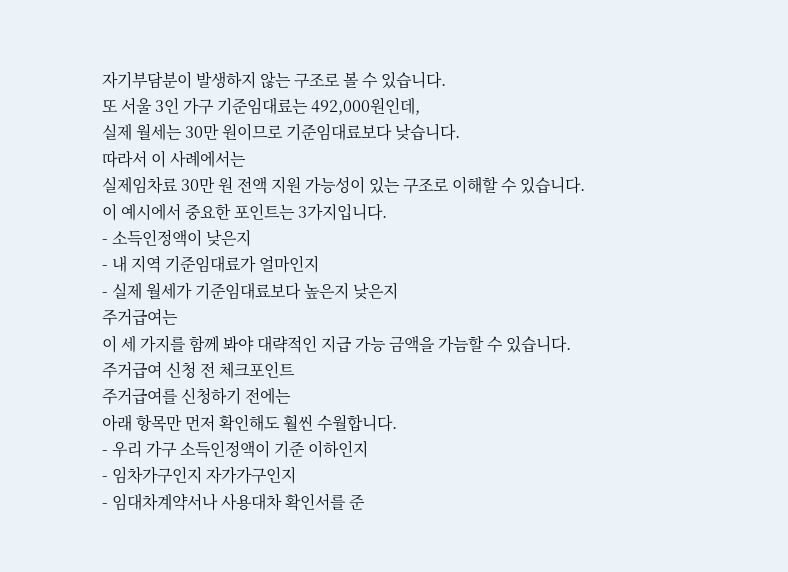자기부담분이 발생하지 않는 구조로 볼 수 있습니다.
또 서울 3인 가구 기준임대료는 492,000원인데,
실제 월세는 30만 원이므로 기준임대료보다 낮습니다.
따라서 이 사례에서는
실제임차료 30만 원 전액 지원 가능성이 있는 구조로 이해할 수 있습니다.
이 예시에서 중요한 포인트는 3가지입니다.
- 소득인정액이 낮은지
- 내 지역 기준임대료가 얼마인지
- 실제 월세가 기준임대료보다 높은지 낮은지
주거급여는
이 세 가지를 함께 봐야 대략적인 지급 가능 금액을 가늠할 수 있습니다.
주거급여 신청 전 체크포인트
주거급여를 신청하기 전에는
아래 항목만 먼저 확인해도 훨씬 수월합니다.
- 우리 가구 소득인정액이 기준 이하인지
- 임차가구인지 자가가구인지
- 임대차계약서나 사용대차 확인서를 준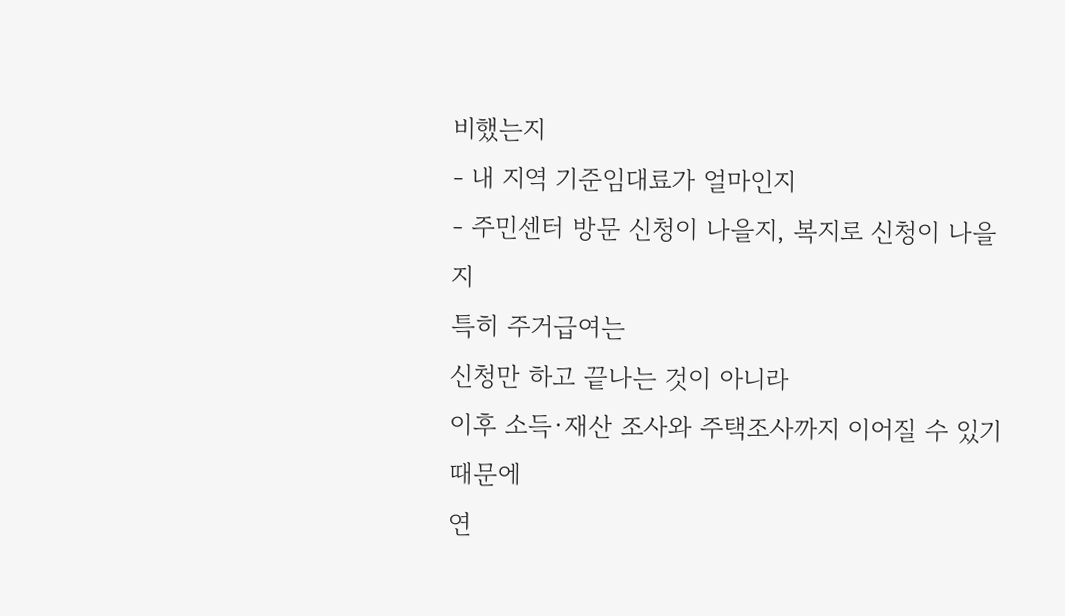비했는지
- 내 지역 기준임대료가 얼마인지
- 주민센터 방문 신청이 나을지, 복지로 신청이 나을지
특히 주거급여는
신청만 하고 끝나는 것이 아니라
이후 소득·재산 조사와 주택조사까지 이어질 수 있기 때문에
연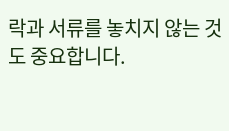락과 서류를 놓치지 않는 것도 중요합니다.